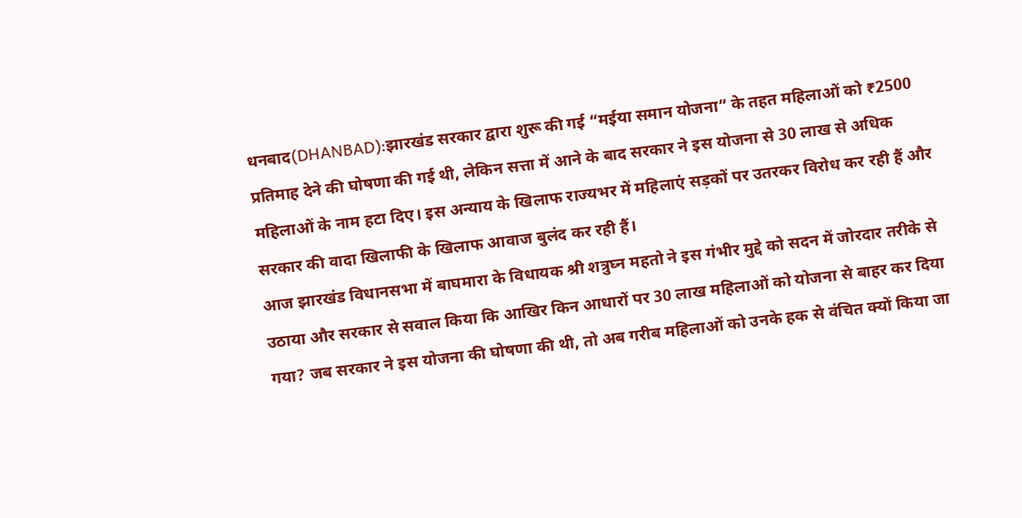धनबाद(DHANBAD):झारखंड सरकार द्वारा शुरू की गई “मईया समान योजना” के तहत महिलाओं को ₹2500 प्रतिमाह देने की घोषणा की गई थी, लेकिन सत्ता में आने के बाद सरकार ने इस योजना से 30 लाख से अधिक महिलाओं के नाम हटा दिए। इस अन्याय के खिलाफ राज्यभर में महिलाएं सड़कों पर उतरकर विरोध कर रही हैं और सरकार की वादा खिलाफी के खिलाफ आवाज बुलंद कर रही हैं।
आज झारखंड विधानसभा में बाघमारा के विधायक श्री शत्रुघ्न महतो ने इस गंभीर मुद्दे को सदन में जोरदार तरीके से उठाया और सरकार से सवाल किया कि आखिर किन आधारों पर 30 लाख महिलाओं को योजना से बाहर कर दिया गया? जब सरकार ने इस योजना की घोषणा की थी, तो अब गरीब महिलाओं को उनके हक से वंचित क्यों किया जा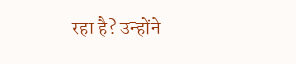रहा है? उन्होंने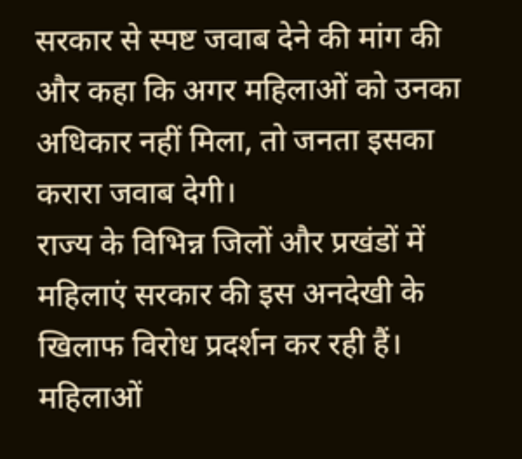सरकार से स्पष्ट जवाब देने की मांग की और कहा कि अगर महिलाओं को उनका अधिकार नहीं मिला, तो जनता इसका करारा जवाब देगी।
राज्य के विभिन्न जिलों और प्रखंडों में महिलाएं सरकार की इस अनदेखी के खिलाफ विरोध प्रदर्शन कर रही हैं। महिलाओं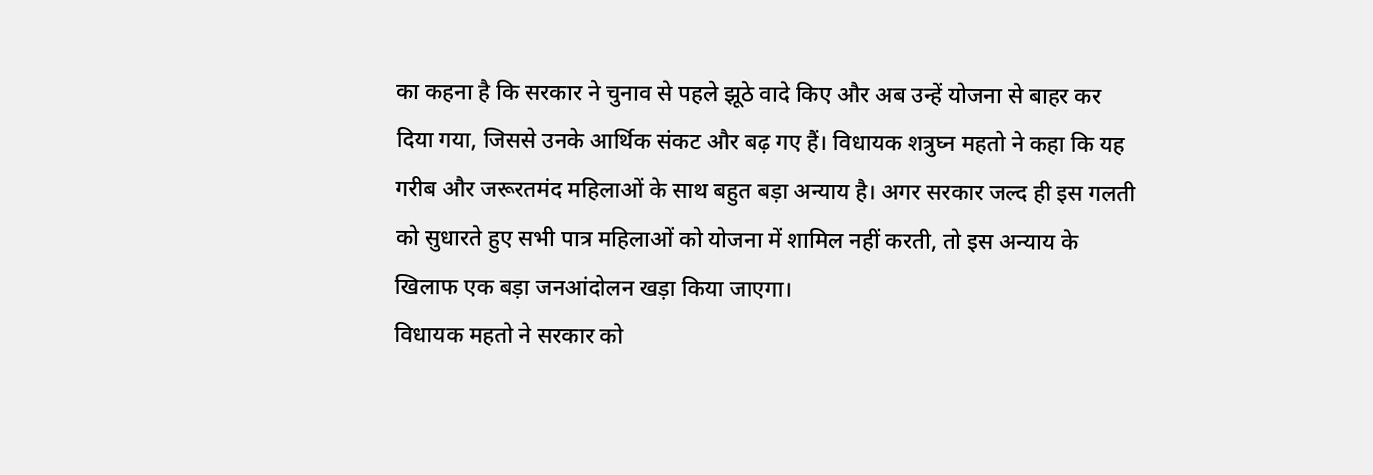का कहना है कि सरकार ने चुनाव से पहले झूठे वादे किए और अब उन्हें योजना से बाहर कर दिया गया, जिससे उनके आर्थिक संकट और बढ़ गए हैं। विधायक शत्रुघ्न महतो ने कहा कि यह गरीब और जरूरतमंद महिलाओं के साथ बहुत बड़ा अन्याय है। अगर सरकार जल्द ही इस गलती को सुधारते हुए सभी पात्र महिलाओं को योजना में शामिल नहीं करती, तो इस अन्याय के खिलाफ एक बड़ा जनआंदोलन खड़ा किया जाएगा।
विधायक महतो ने सरकार को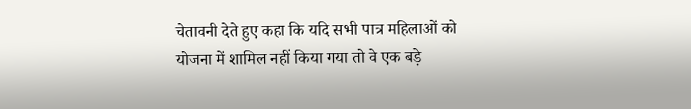चेतावनी देते हुए कहा कि यदि सभी पात्र महिलाओं को योजना में शामिल नहीं किया गया तो वे एक बड़े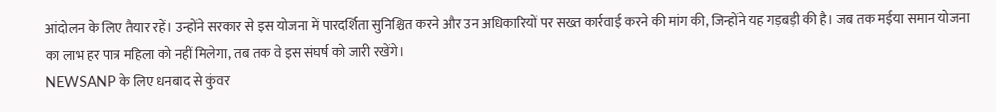आंदोलन के लिए तैयार रहें। उन्होंने सरकार से इस योजना में पारदर्शिता सुनिश्चित करने और उन अधिकारियों पर सख्त कार्रवाई करने की मांग की, जिन्होंने यह गड़बड़ी की है। जब तक मईया समान योजना का लाभ हर पात्र महिला को नहीं मिलेगा, तब तक वे इस संघर्ष को जारी रखेंगे।
NEWSANP के लिए धनबाद से कुंवर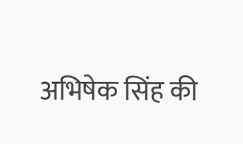अभिषेक सिंह की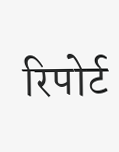रिपोर्ट